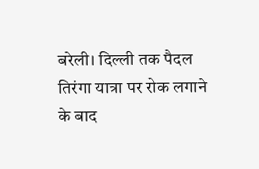बरेली। दिल्ली तक पैदल तिरंगा यात्रा पर रोक लगाने के बाद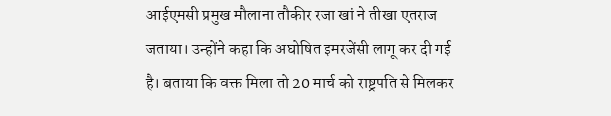आईएमसी प्रमुख मौलाना तौकीर रजा खां ने तीखा एतराज जताया। उन्होंने कहा कि अघोषित इमरजेंसी लागू कर दी गई है। बताया कि वक्त मिला तो 20 मार्च को राष्ट्रपति से मिलकर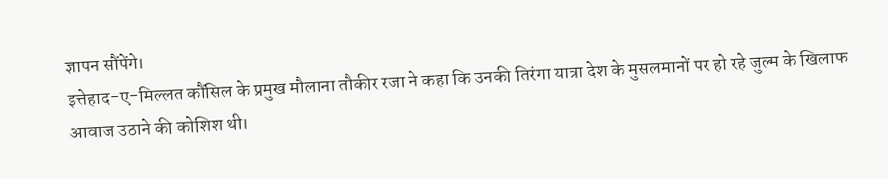ज्ञापन सौंपेंगे।
इत्तेहाद-ए-मिल्लत कौंसिल के प्रमुख मौलाना तौकीर रजा ने कहा कि उनकी तिरंगा यात्रा देश के मुसलमानों पर हो रहे जुल्म के खिलाफ आवाज उठाने की कोशिश थी।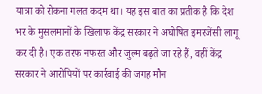यात्रा को रोकना गलत कदम था। यह इस बात का प्रतीक है कि देश भर के मुसलमानों के खिलाफ केंद्र सरकार ने अघोषित इमरजेंसी लागू कर दी है। एक तरफ नफरत और जुल्म बढ़ते जा रहे हैं, वहीं केंद्र सरकार ने आरोपियों पर कार्रवाई की जगह मौन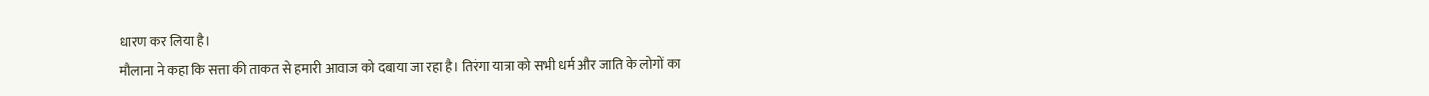धारण कर लिया है।
मौलाना ने कहा कि सत्ता की ताकत से हमारी आवाज को दबाया जा रहा है। तिरंगा यात्रा को सभी धर्म और जाति के लोगों का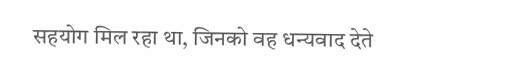सहयोग मिल रहा था, जिनको वह धन्यवाद देते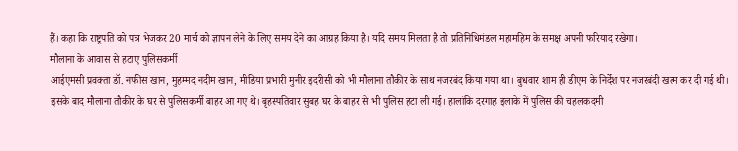हैं। कहा कि राष्ट्रपति को पत्र भेजकर 20 मार्च को ज्ञापन लेने के लिए समय देने का आग्रह किया है। यदि समय मिलता है तो प्रतिनिधिमंडल महामहिम के समक्ष अपनी फरियाद रखेगा।
मौलाना के आवास से हटाए पुलिसकर्मी
आईएमसी प्रवक्ता डॉ. नफीस खान, मुहम्मद नदीम खान, मीडिया प्रभारी मुनीर इदरीसी को भी मौलाना तौकीर के साथ नजरबंद किया गया था। बुधवार शाम ही डीएम के निर्देश पर नजरबंदी खत्म कर दी गई थी। इसके बाद मौलाना तौकीर के घर से पुलिसकर्मी बाहर आ गए थे। बृहस्पतिवार सुबह घर के बाहर से भी पुलिस हटा ली गई। हालांकि दरगाह इलाके में पुलिस की चहलकदमी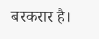बरकरार है।